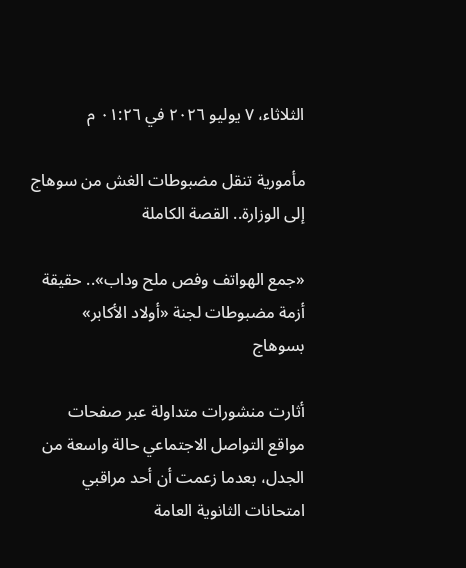الثلاثاء، ٧ يوليو ٢٠٢٦ في ٠١:٢٦ م

مأمورية تنقل مضبوطات الغش من سوهاج إلى الوزارة.. القصة الكاملة

«جمع الهواتف وفص ملح وداب».. حقيقة أزمة مضبوطات لجنة «أولاد الأكابر» بسوهاج

أثارت منشورات متداولة عبر صفحات مواقع التواصل الاجتماعي حالة واسعة من الجدل، بعدما زعمت أن أحد مراقبي امتحانات الثانوية العامة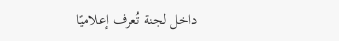داخل لجنة تُعرف إعلاميًا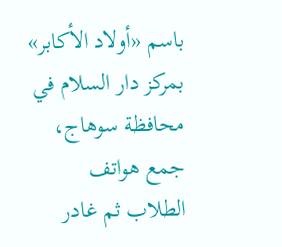باسم «أولاد الأكابر» بمركز دار السلام في محافظة سوهاج، جمع هواتف الطلاب ثم غادر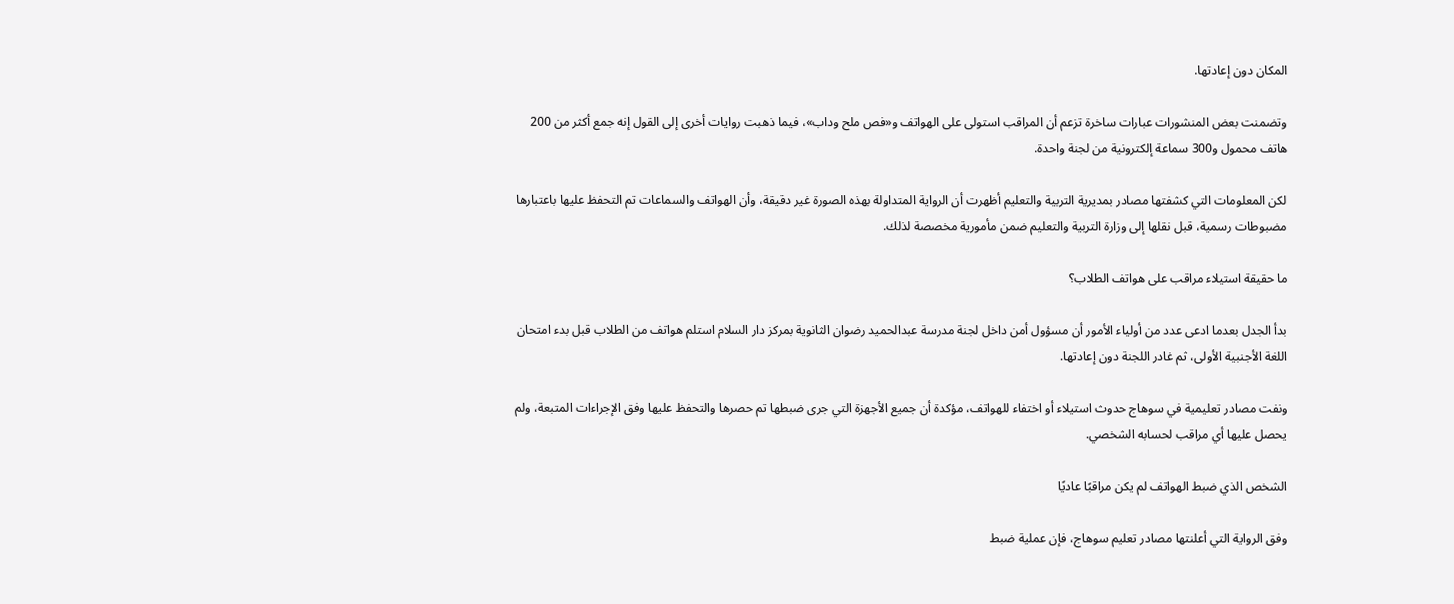المكان دون إعادتها.

وتضمنت بعض المنشورات عبارات ساخرة تزعم أن المراقب استولى على الهواتف و«فص ملح وداب»، فيما ذهبت روايات أخرى إلى القول إنه جمع أكثر من 200 هاتف محمول و300 سماعة إلكترونية من لجنة واحدة.

لكن المعلومات التي كشفتها مصادر بمديرية التربية والتعليم أظهرت أن الرواية المتداولة بهذه الصورة غير دقيقة، وأن الهواتف والسماعات تم التحفظ عليها باعتبارها مضبوطات رسمية، قبل نقلها إلى وزارة التربية والتعليم ضمن مأمورية مخصصة لذلك.

ما حقيقة استيلاء مراقب على هواتف الطلاب؟

بدأ الجدل بعدما ادعى عدد من أولياء الأمور أن مسؤول أمن داخل لجنة مدرسة عبدالحميد رضوان الثانوية بمركز دار السلام استلم هواتف من الطلاب قبل بدء امتحان اللغة الأجنبية الأولى، ثم غادر اللجنة دون إعادتها.

ونفت مصادر تعليمية في سوهاج حدوث استيلاء أو اختفاء للهواتف، مؤكدة أن جميع الأجهزة التي جرى ضبطها تم حصرها والتحفظ عليها وفق الإجراءات المتبعة، ولم يحصل عليها أي مراقب لحسابه الشخصي.

الشخص الذي ضبط الهواتف لم يكن مراقبًا عاديًا

وفق الرواية التي أعلنتها مصادر تعليم سوهاج، فإن عملية ضبط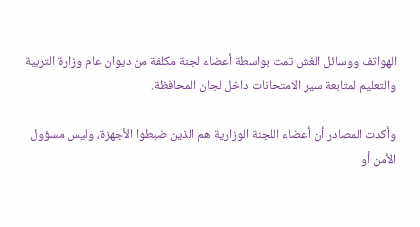الهواتف ووسائل الغش تمت بواسطة أعضاء لجنة مكلفة من ديوان عام وزارة التربية والتعليم لمتابعة سير الامتحانات داخل لجان المحافظة.

وأكدت المصادر أن أعضاء اللجنة الوزارية هم الذين ضبطوا الأجهزة، وليس مسؤول الأمن أو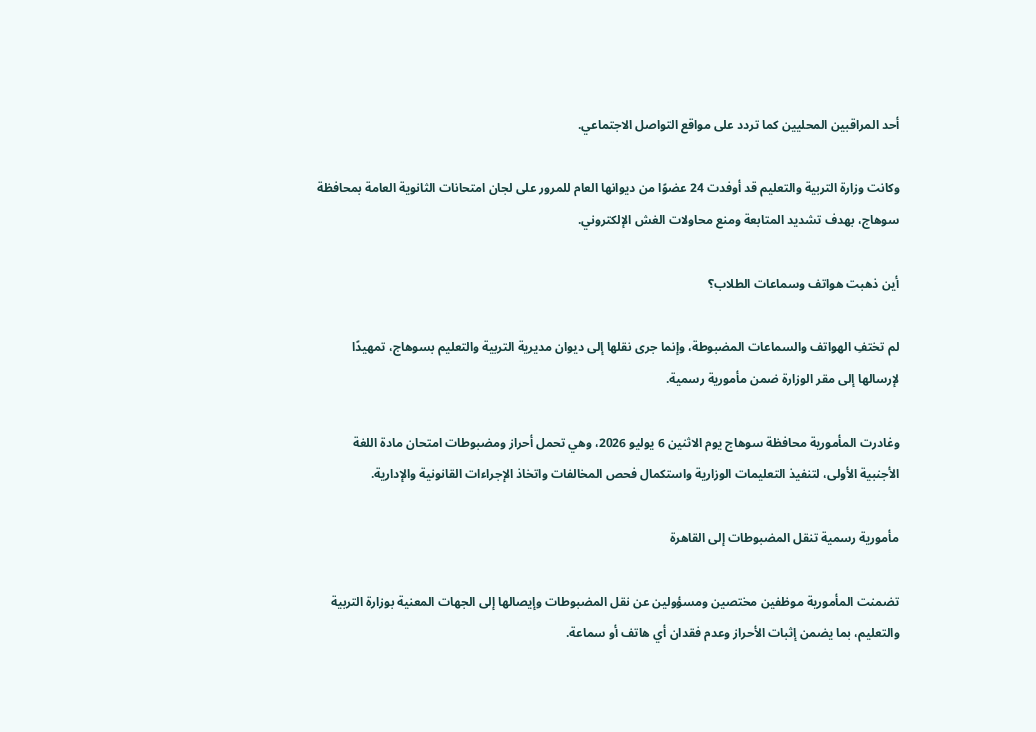أحد المراقبين المحليين كما تردد على مواقع التواصل الاجتماعي.

وكانت وزارة التربية والتعليم قد أوفدت 24 عضوًا من ديوانها العام للمرور على لجان امتحانات الثانوية العامة بمحافظة سوهاج، بهدف تشديد المتابعة ومنع محاولات الغش الإلكتروني.

أين ذهبت هواتف وسماعات الطلاب؟

لم تختفِ الهواتف والسماعات المضبوطة، وإنما جرى نقلها إلى ديوان مديرية التربية والتعليم بسوهاج، تمهيدًا لإرسالها إلى مقر الوزارة ضمن مأمورية رسمية.

وغادرت المأمورية محافظة سوهاج يوم الاثنين 6 يوليو 2026، وهي تحمل أحراز ومضبوطات امتحان مادة اللغة الأجنبية الأولى، لتنفيذ التعليمات الوزارية واستكمال فحص المخالفات واتخاذ الإجراءات القانونية والإدارية.

مأمورية رسمية تنقل المضبوطات إلى القاهرة

تضمنت المأمورية موظفين مختصين ومسؤولين عن نقل المضبوطات وإيصالها إلى الجهات المعنية بوزارة التربية والتعليم، بما يضمن إثبات الأحراز وعدم فقدان أي هاتف أو سماعة.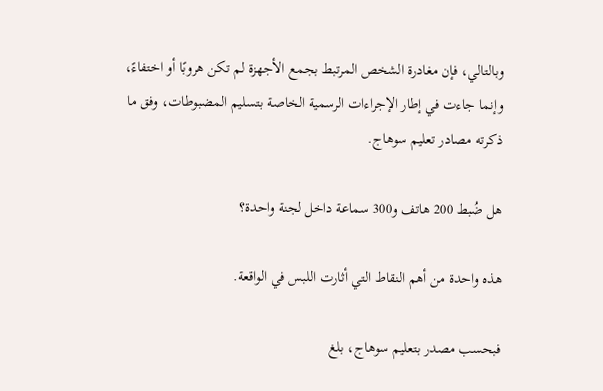وبالتالي، فإن مغادرة الشخص المرتبط بجمع الأجهزة لم تكن هروبًا أو اختفاءً، وإنما جاءت في إطار الإجراءات الرسمية الخاصة بتسليم المضبوطات، وفق ما ذكرته مصادر تعليم سوهاج.

هل ضُبط 200 هاتف و300 سماعة داخل لجنة واحدة؟

هذه واحدة من أهم النقاط التي أثارت اللبس في الواقعة.

فبحسب مصدر بتعليم سوهاج، بلغ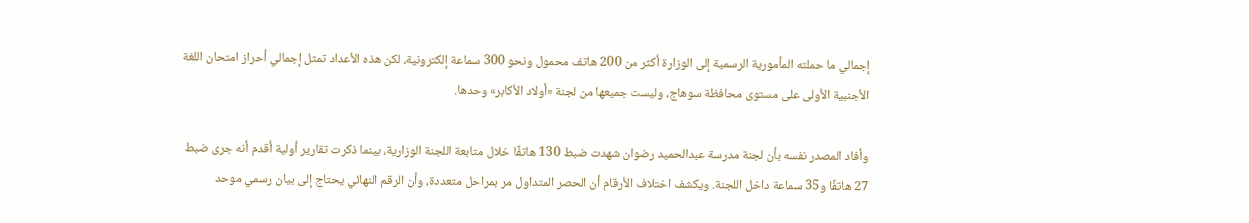إجمالي ما حملته المأمورية الرسمية إلى الوزارة أكثر من 200 هاتف محمول ونحو 300 سماعة إلكترونية، لكن هذه الأعداد تمثل إجمالي أحراز امتحان اللغة الأجنبية الأولى على مستوى محافظة سوهاج، وليست جميعها من لجنة «أولاد الأكابر» وحدها.

وأفاد المصدر نفسه بأن لجنة مدرسة عبدالحميد رضوان شهدت ضبط 130 هاتفًا خلال متابعة اللجنة الوزارية، بينما ذكرت تقارير أولية أقدم أنه جرى ضبط 27 هاتفًا و35 سماعة داخل اللجنة. ويكشف اختلاف الأرقام أن الحصر المتداول مر بمراحل متعددة، وأن الرقم النهائي يحتاج إلى بيان رسمي موحد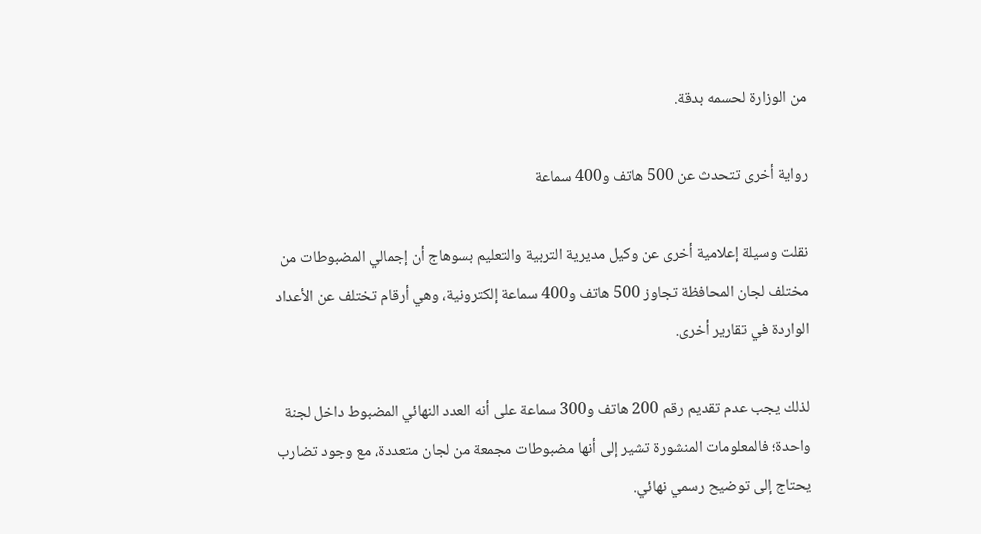من الوزارة لحسمه بدقة.

رواية أخرى تتحدث عن 500 هاتف و400 سماعة

نقلت وسيلة إعلامية أخرى عن وكيل مديرية التربية والتعليم بسوهاج أن إجمالي المضبوطات من مختلف لجان المحافظة تجاوز 500 هاتف و400 سماعة إلكترونية، وهي أرقام تختلف عن الأعداد الواردة في تقارير أخرى.

لذلك يجب عدم تقديم رقم 200 هاتف و300 سماعة على أنه العدد النهائي المضبوط داخل لجنة واحدة؛ فالمعلومات المنشورة تشير إلى أنها مضبوطات مجمعة من لجان متعددة، مع وجود تضارب يحتاج إلى توضيح رسمي نهائي.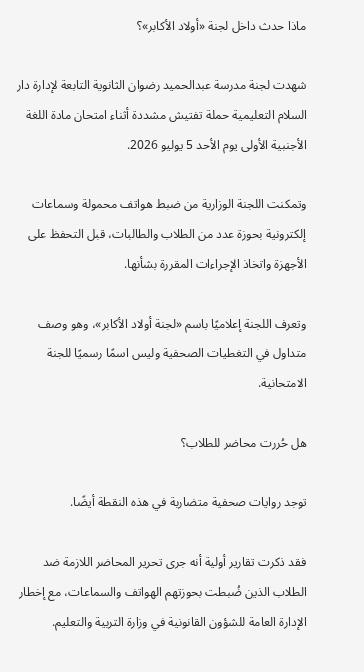ماذا حدث داخل لجنة «أولاد الأكابر»؟

شهدت لجنة مدرسة عبدالحميد رضوان الثانوية التابعة لإدارة دار السلام التعليمية حملة تفتيش مشددة أثناء امتحان مادة اللغة الأجنبية الأولى يوم الأحد 5 يوليو 2026.

وتمكنت اللجنة الوزارية من ضبط هواتف محمولة وسماعات إلكترونية بحوزة عدد من الطلاب والطالبات، قبل التحفظ على الأجهزة واتخاذ الإجراءات المقررة بشأنها.

وتعرف اللجنة إعلاميًا باسم «لجنة أولاد الأكابر»، وهو وصف متداول في التغطيات الصحفية وليس اسمًا رسميًا للجنة الامتحانية.

هل حُررت محاضر للطلاب؟

توجد روايات صحفية متضاربة في هذه النقطة أيضًا.

فقد ذكرت تقارير أولية أنه جرى تحرير المحاضر اللازمة ضد الطلاب الذين ضُبطت بحوزتهم الهواتف والسماعات، مع إخطار الإدارة العامة للشؤون القانونية في وزارة التربية والتعليم.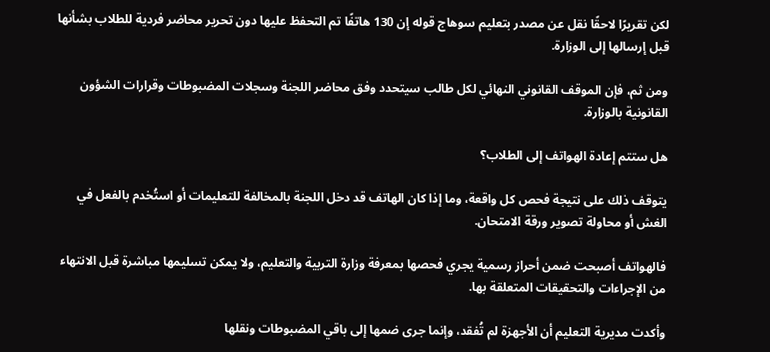لكن تقريرًا لاحقًا نقل عن مصدر بتعليم سوهاج قوله إن 130 هاتفًا تم التحفظ عليها دون تحرير محاضر فردية للطلاب بشأنها قبل إرسالها إلى الوزارة.

ومن ثم، فإن الموقف القانوني النهائي لكل طالب سيتحدد وفق محاضر اللجنة وسجلات المضبوطات وقرارات الشؤون القانونية بالوزارة.

هل ستتم إعادة الهواتف إلى الطلاب؟

يتوقف ذلك على نتيجة فحص كل واقعة، وما إذا كان الهاتف قد دخل اللجنة بالمخالفة للتعليمات أو استُخدم بالفعل في الغش أو محاولة تصوير ورقة الامتحان.

فالهواتف أصبحت ضمن أحراز رسمية يجري فحصها بمعرفة وزارة التربية والتعليم، ولا يمكن تسليمها مباشرة قبل الانتهاء من الإجراءات والتحقيقات المتعلقة بها.

وأكدت مديرية التعليم أن الأجهزة لم تُفقد، وإنما جرى ضمها إلى باقي المضبوطات ونقلها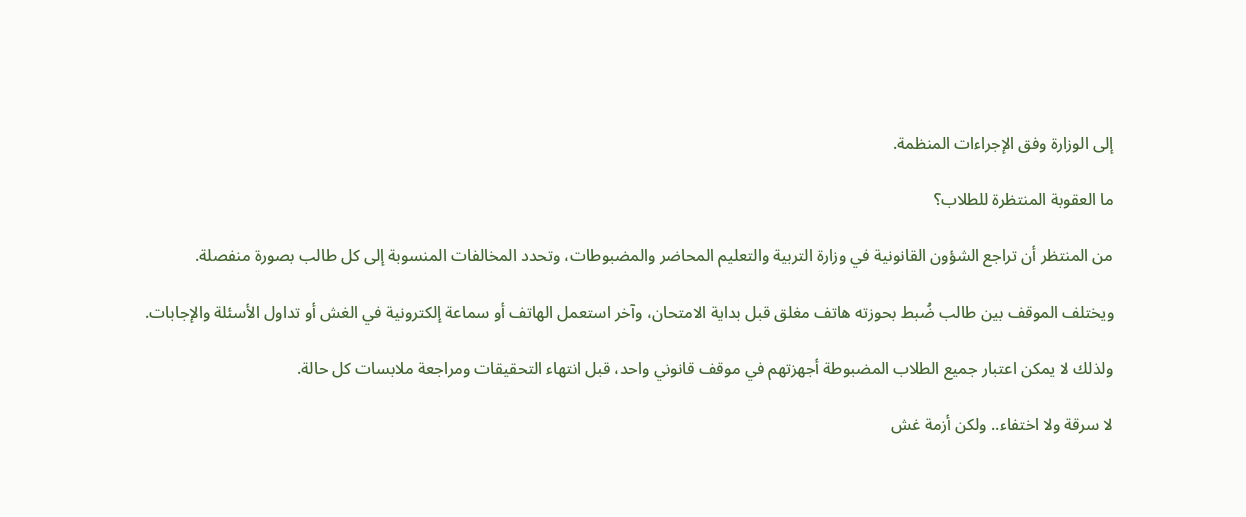إلى الوزارة وفق الإجراءات المنظمة.

ما العقوبة المنتظرة للطلاب؟

من المنتظر أن تراجع الشؤون القانونية في وزارة التربية والتعليم المحاضر والمضبوطات، وتحدد المخالفات المنسوبة إلى كل طالب بصورة منفصلة.

ويختلف الموقف بين طالب ضُبط بحوزته هاتف مغلق قبل بداية الامتحان، وآخر استعمل الهاتف أو سماعة إلكترونية في الغش أو تداول الأسئلة والإجابات.

ولذلك لا يمكن اعتبار جميع الطلاب المضبوطة أجهزتهم في موقف قانوني واحد، قبل انتهاء التحقيقات ومراجعة ملابسات كل حالة.

لا سرقة ولا اختفاء.. ولكن أزمة غش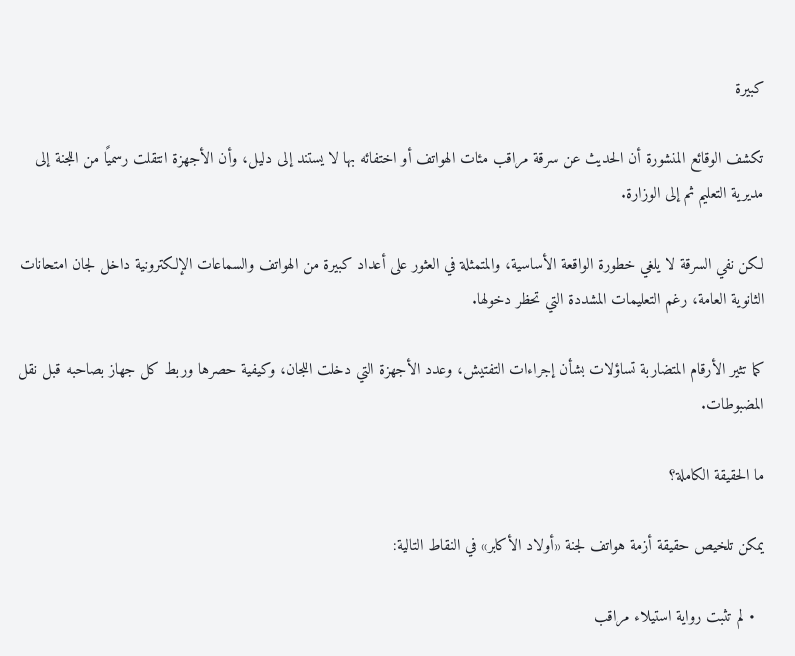كبيرة

تكشف الوقائع المنشورة أن الحديث عن سرقة مراقب مئات الهواتف أو اختفائه بها لا يستند إلى دليل، وأن الأجهزة انتقلت رسميًا من اللجنة إلى مديرية التعليم ثم إلى الوزارة.

لكن نفي السرقة لا يلغي خطورة الواقعة الأساسية، والمتمثلة في العثور على أعداد كبيرة من الهواتف والسماعات الإلكترونية داخل لجان امتحانات الثانوية العامة، رغم التعليمات المشددة التي تحظر دخولها.

كما تثير الأرقام المتضاربة تساؤلات بشأن إجراءات التفتيش، وعدد الأجهزة التي دخلت اللجان، وكيفية حصرها وربط كل جهاز بصاحبه قبل نقل المضبوطات.

ما الحقيقة الكاملة؟

يمكن تلخيص حقيقة أزمة هواتف لجنة «أولاد الأكابر» في النقاط التالية:

  • لم تثبت رواية استيلاء مراقب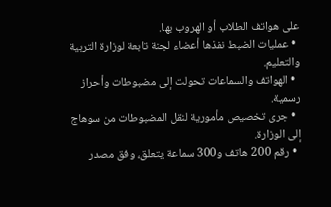على هواتف الطلاب أو الهروب بها.
  • عمليات الضبط نفذها أعضاء لجنة تابعة لوزارة التربية والتعليم.
  • الهواتف والسماعات تحولت إلى مضبوطات وأحراز رسمية.
  • جرى تخصيص مأمورية لنقل المضبوطات من سوهاج إلى الوزارة.
  • رقم 200 هاتف و300 سماعة يتعلق، وفق مصدر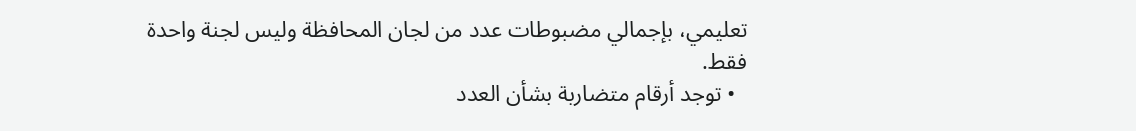تعليمي، بإجمالي مضبوطات عدد من لجان المحافظة وليس لجنة واحدة فقط.
  • توجد أرقام متضاربة بشأن العدد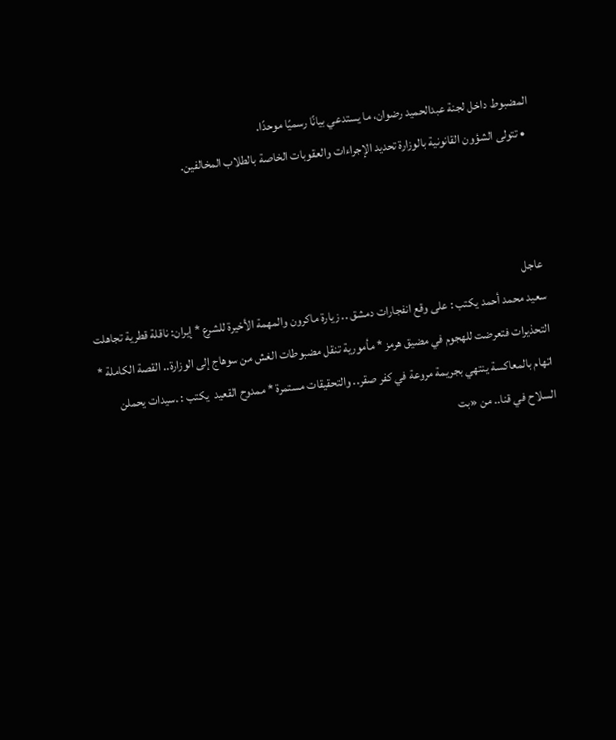المضبوط داخل لجنة عبدالحميد رضوان، ما يستدعي بيانًا رسميًا موحدًا.
  • تتولى الشؤون القانونية بالوزارة تحديد الإجراءات والعقوبات الخاصة بالطلاب المخالفين.



عاجل
سعيد محمد أحمد يكتب : على وقع انفجارات دمشق .. زيارة ماكرون والمهمة الأخيرة للشرع * إيران: ناقلة قطرية تجاهلت التحذيرات فتعرضت للهجوم في مضيق هرمز * مأمورية تنقل مضبوطات الغش من سوهاج إلى الوزارة.. القصة الكاملة * اتهام بالمعاكسة ينتهي بجريمة مروعة في كفر صقر.. والتحقيقات مستمرة * ممدوح القعيد  يكتب : .سيدات يحملن السلاح في قنا.. من «بت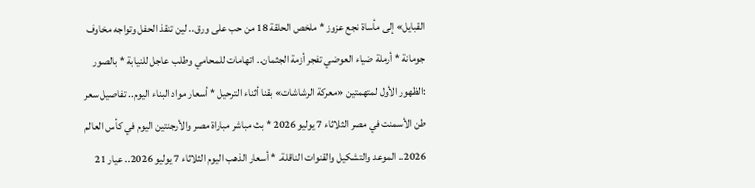القبايل» إلى مأساة نجع عزوز * ملخص الحلقة 18 من حب على ورق.. لين تنقذ الحفل وتواجه مخاوف جومانة * أرملة ضياء العوضي تفجر أزمة الجثمان.. اتهامات للمحامي وطلب عاجل للنيابة * بالصور :الظهور الأول لمتهمتين «معركة الرشاشات» بقنا أثناء الترحيل * أسعار مواد البناء اليوم.. تفاصيل سعر طن الأسمنت في مصر الثلاثاء 7 يوليو 2026 * بث مباشر مباراة مصر والأرجنتين اليوم في كأس العالم 2026.. الموعد والتشكيل والقنوات الناقلة. * أسعار الذهب اليوم الثلاثاء 7 يوليو 2026.. عيار 21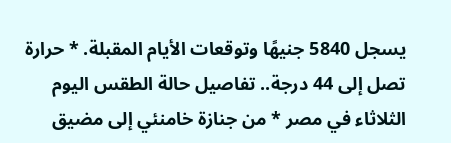يسجل 5840 جنيهًا وتوقعات الأيام المقبلة. * حرارة تصل إلى 44 درجة.. تفاصيل حالة الطقس اليوم الثلاثاء في مصر * من جنازة خامنئي إلى مضيق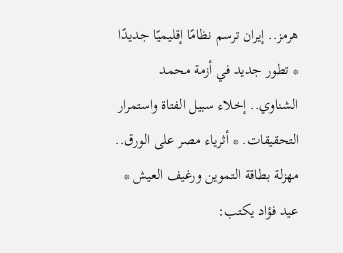هرمز.. إيران ترسم نظامًا إقليميًا جديدًا * تطور جديد في أزمة محمد الشناوي.. إخلاء سبيل الفتاة واستمرار التحقيقات. * أثرياء مصر على الورق.. مهزلة بطاقة التموين ورغيف العيش * عيد فؤاد يكتب: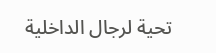تحية لرجال الداخلية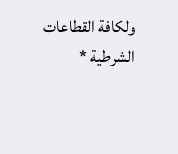ولكافة القطاعات الشرطية *